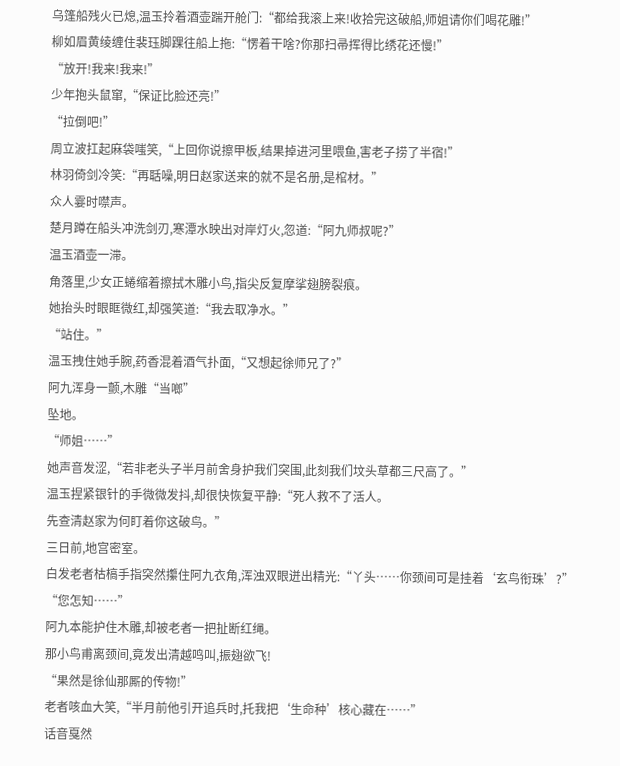乌篷船残火已熄,温玉拎着酒壶踹开舱门:“都给我滚上来!收拾完这破船,师姐请你们喝花雕!”
柳如眉黄绫缠住裴珏脚踝往船上拖:“愣着干啥?你那扫帚挥得比绣花还慢!”
“放开!我来!我来!”
少年抱头鼠窜,“保证比脸还亮!”
“拉倒吧!”
周立波扛起麻袋嗤笑,“上回你说擦甲板,结果掉进河里喂鱼,害老子捞了半宿!”
林羽倚剑冷笑:“再聒噪,明日赵家送来的就不是名册,是棺材。”
众人霎时噤声。
楚月蹲在船头冲洗剑刃,寒潭水映出对岸灯火,忽道:“阿九师叔呢?”
温玉酒壶一滞。
角落里,少女正蜷缩着擦拭木雕小鸟,指尖反复摩挲翅膀裂痕。
她抬头时眼眶微红,却强笑道:“我去取净水。”
“站住。”
温玉拽住她手腕,药香混着酒气扑面,“又想起徐师兄了?”
阿九浑身一颤,木雕“当啷”
坠地。
“师姐……”
她声音发涩,“若非老头子半月前舍身护我们突围,此刻我们坟头草都三尺高了。”
温玉捏紧银针的手微微发抖,却很快恢复平静:“死人救不了活人。
先查清赵家为何盯着你这破鸟。”
三日前,地宫密室。
白发老者枯槁手指突然攥住阿九衣角,浑浊双眼迸出精光:“丫头……你颈间可是挂着‘玄鸟衔珠’?”
“您怎知……”
阿九本能护住木雕,却被老者一把扯断红绳。
那小鸟甫离颈间,竟发出清越鸣叫,振翅欲飞!
“果然是徐仙那厮的传物!”
老者咳血大笑,“半月前他引开追兵时,托我把‘生命种’核心藏在……”
话音戛然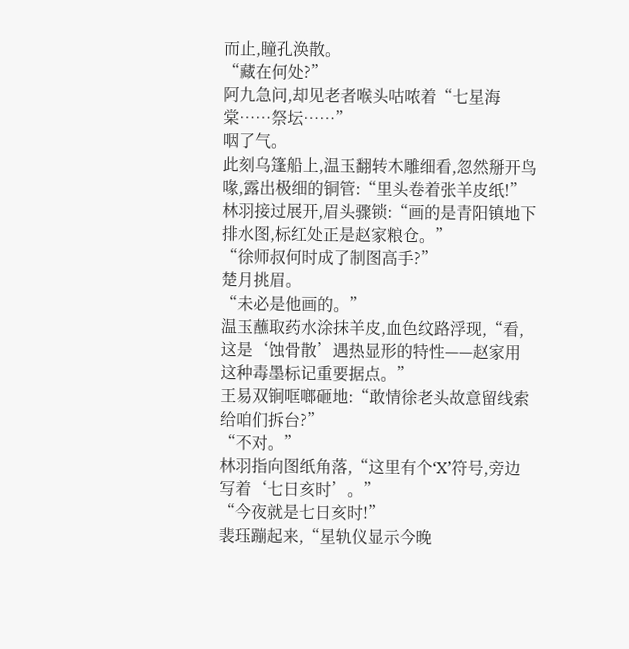而止,瞳孔涣散。
“藏在何处?”
阿九急问,却见老者喉头咕哝着“七星海棠……祭坛……”
咽了气。
此刻乌篷船上,温玉翻转木雕细看,忽然掰开鸟喙,露出极细的铜管:“里头卷着张羊皮纸!”
林羽接过展开,眉头骤锁:“画的是青阳镇地下排水图,标红处正是赵家粮仓。”
“徐师叔何时成了制图高手?”
楚月挑眉。
“未必是他画的。”
温玉蘸取药水涂抹羊皮,血色纹路浮现,“看,这是‘蚀骨散’遇热显形的特性——赵家用这种毒墨标记重要据点。”
王易双锏哐啷砸地:“敢情徐老头故意留线索给咱们拆台?”
“不对。”
林羽指向图纸角落,“这里有个‘X’符号,旁边写着‘七日亥时’。”
“今夜就是七日亥时!”
裴珏蹦起来,“星轨仪显示今晚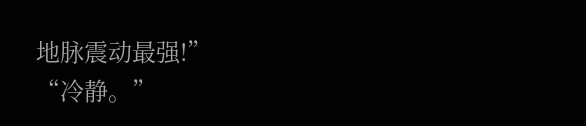地脉震动最强!”
“冷静。”